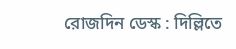রোজদিন ডেস্ক : দিল্লিতে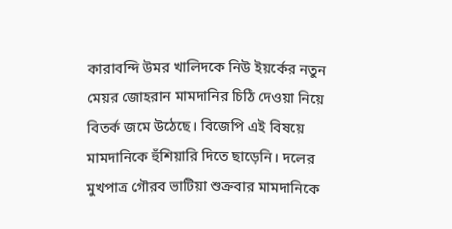কারাবন্দি উমর খালিদকে নিউ ইয়র্কের নতুন মেয়র জোহরান মামদানির চিঠি দেওয়া নিয়ে বিতর্ক জমে উঠেছে। বিজেপি এই বিষয়ে মামদানিকে হুঁশিয়ারি দিতে ছাড়েনি। দলের মুখপাত্র গৌরব ভাটিয়া শুক্রবার মামদানিকে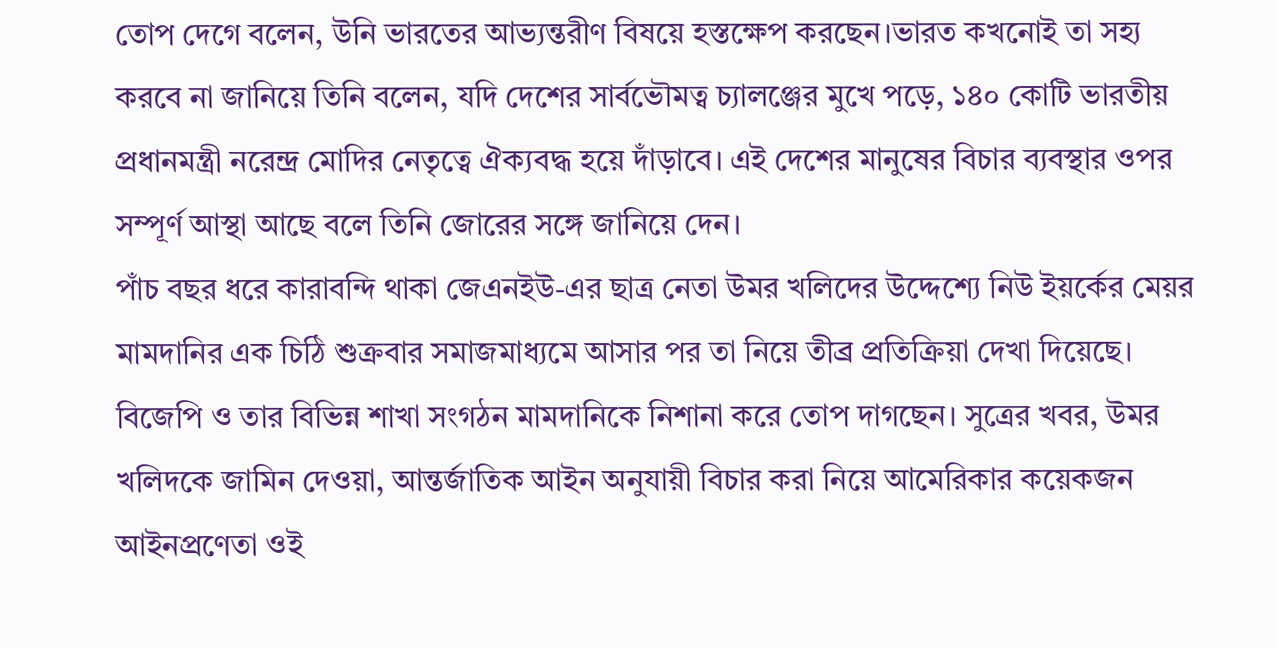তোপ দেগে বলেন, উনি ভারতের আভ্যন্তরীণ বিষয়ে হস্তক্ষেপ করছেন।ভারত কখনোই তা সহ্য করবে না জানিয়ে তিনি বলেন, যদি দেশের সার্বভৌমত্ব চ্যালঞ্জের মুখে পড়ে, ১৪০ কোটি ভারতীয় প্রধানমন্ত্রী নরেন্দ্র মোদির নেতৃত্বে ঐক্যবদ্ধ হয়ে দাঁড়াবে। এই দেশের মানুষের বিচার ব্যবস্থার ওপর সম্পূর্ণ আস্থা আছে বলে তিনি জোরের সঙ্গে জানিয়ে দেন।
পাঁচ বছর ধরে কারাবন্দি থাকা জেএনইউ-এর ছাত্র নেতা উমর খলিদের উদ্দেশ্যে নিউ ইয়র্কের মেয়র মামদানির এক চিঠি শুক্রবার সমাজমাধ্যমে আসার পর তা নিয়ে তীব্র প্রতিক্রিয়া দেখা দিয়েছে। বিজেপি ও তার বিভিন্ন শাখা সংগঠন মামদানিকে নিশানা করে তোপ দাগছেন। সুত্রের খবর, উমর খলিদকে জামিন দেওয়া, আন্তর্জাতিক আইন অনুযায়ী বিচার করা নিয়ে আমেরিকার কয়েকজন আইনপ্রণেতা ওই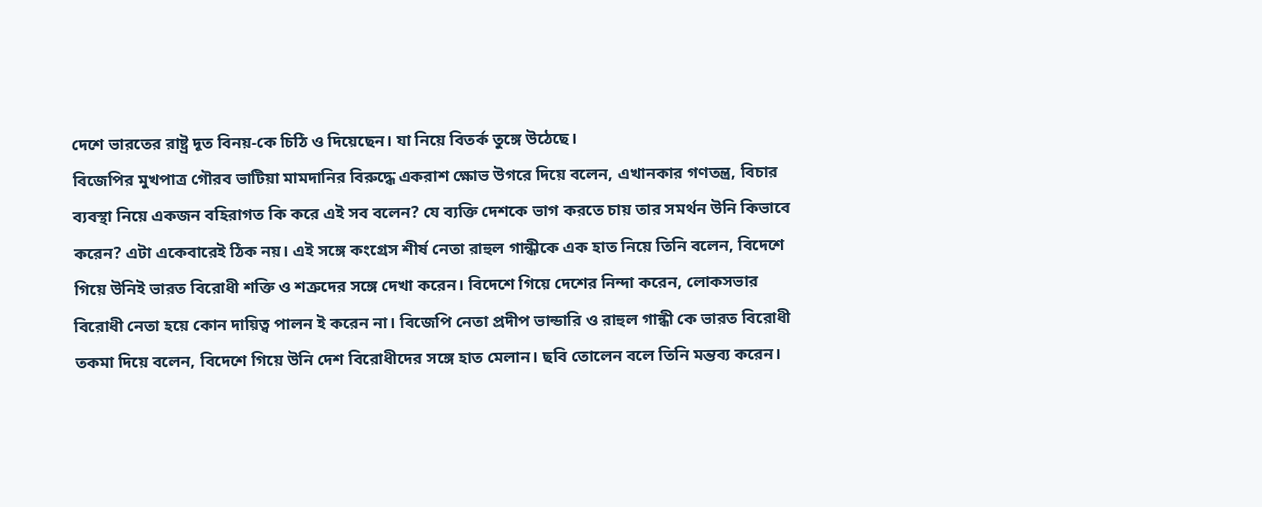দেশে ভারতের রাষ্ট্র দূত বিনয়-কে চিঠি ও দিয়েছেন। যা নিয়ে বিতর্ক তুঙ্গে উঠেছে।
বিজেপির মুখপাত্র গৌরব ভাটিয়া মামদানির বিরুদ্ধে একরাশ ক্ষোভ উগরে দিয়ে বলেন, এখানকার গণতন্ত্র, বিচার ব্যবস্থা নিয়ে একজন বহিরাগত কি করে এই সব বলেন? যে ব্যক্তি দেশকে ভাগ করতে চায় তার সমর্থন উনি কিভাবে করেন? এটা একেবারেই ঠিক নয়। এই সঙ্গে কংগ্রেস শীর্ষ নেতা রাহুল গান্ধীকে এক হাত নিয়ে তিনি বলেন, বিদেশে গিয়ে উনিই ভারত বিরোধী শক্তি ও শত্রুদের সঙ্গে দেখা করেন। বিদেশে গিয়ে দেশের নিন্দা করেন, লোকসভার বিরোধী নেতা হয়ে কোন দায়িত্ব পালন ই করেন না। বিজেপি নেতা প্রদীপ ভান্ডারি ও রাহুল গান্ধী কে ভারত বিরোধী তকমা দিয়ে বলেন, বিদেশে গিয়ে উনি দেশ বিরোধীদের সঙ্গে হাত মেলান। ছবি তোলেন বলে তিনি মন্তব্য করেন।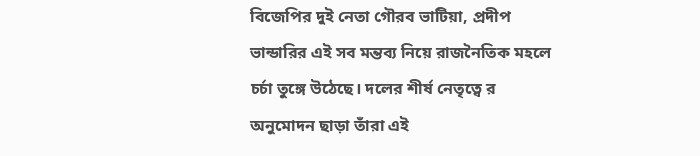বিজেপির দুই নেতা গৌরব ভাটিয়া, প্রদীপ ভান্ডারির এই সব মন্তব্য নিয়ে রাজনৈতিক মহলে চর্চা তুঙ্গে উঠেছে। দলের শীর্ষ নেতৃত্বে র অনুমোদন ছাড়া তাঁরা এই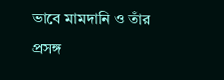ভাবে মামদানি ও তাঁর প্রসঙ্গ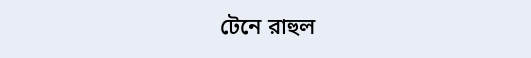টেনে রাহুল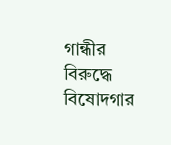গান্ধীর বিরুদ্ধে বিষোদগার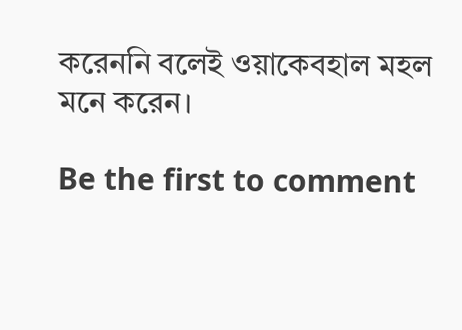করেননি বলেই ওয়াকেবহাল মহল মনে করেন।

Be the first to comment